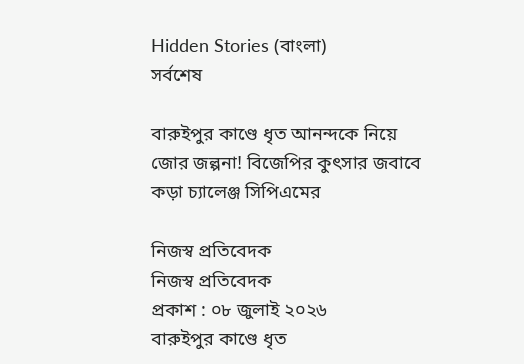Hidden Stories (বাংলা)
সর্বশেষ

বারুইপুর কাণ্ডে ধৃত আনন্দকে নিয়ে জোর জল্পনা! বিজেপির কুৎসার জবাবে কড়া চ্যালেঞ্জ সিপিএমের

নিজস্ব প্রতিবেদক
নিজস্ব প্রতিবেদক
প্রকাশ : ০৮ জুলাই ২০২৬
বারুইপুর কাণ্ডে ধৃত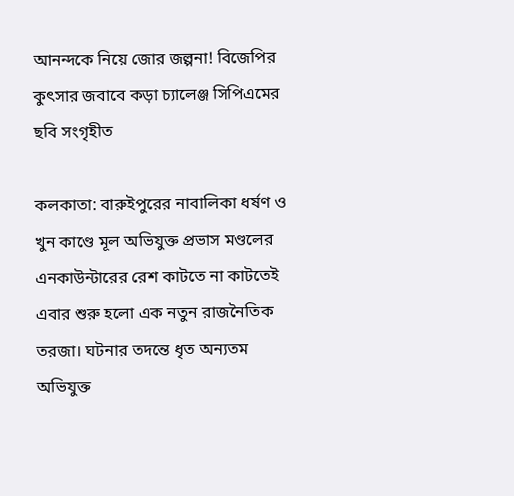আনন্দকে নিয়ে জোর জল্পনা! বিজেপির কুৎসার জবাবে কড়া চ্যালেঞ্জ সিপিএমের
ছবি সংগৃহীত

কলকাতা: বারুইপুরের নাবালিকা ধর্ষণ ও খুন কাণ্ডে মূল অভিযুক্ত প্রভাস মণ্ডলের এনকাউন্টারের রেশ কাটতে না কাটতেই এবার শুরু হলো এক নতুন রাজনৈতিক তরজা। ঘটনার তদন্তে ধৃত অন্যতম অভিযুক্ত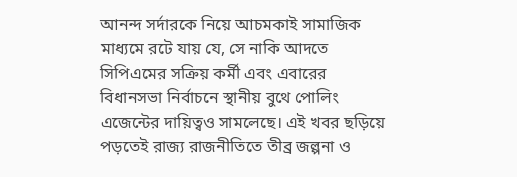আনন্দ সর্দারকে নিয়ে আচমকাই সামাজিক মাধ্যমে রটে যায় যে, সে নাকি আদতে সিপিএমের সক্রিয় কর্মী এবং এবারের বিধানসভা নির্বাচনে স্থানীয় বুথে পোলিং এজেন্টের দায়িত্বও সামলেছে। এই খবর ছড়িয়ে পড়তেই রাজ্য রাজনীতিতে তীব্র জল্পনা ও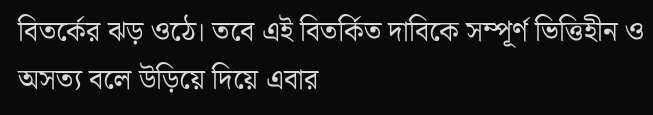বিতর্কের ঝড় ওঠে। তবে এই বিতর্কিত দাবিকে সম্পূর্ণ ভিত্তিহীন ও অসত্য বলে উড়িয়ে দিয়ে এবার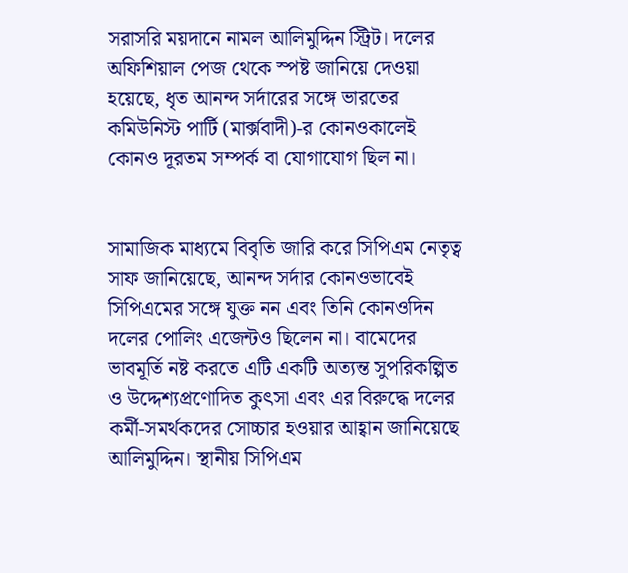সরাসরি ময়দানে নামল আলিমুদ্দিন স্ট্রিট। দলের অফিশিয়াল পেজ থেকে স্পষ্ট জানিয়ে দেওয়া হয়েছে, ধৃত আনন্দ সর্দারের সঙ্গে ভারতের কমিউনিস্ট পার্টি (মার্ক্সবাদী)-র কোনওকালেই কোনও দূরতম সম্পর্ক বা যোগাযোগ ছিল না।


সামাজিক মাধ্যমে বিবৃতি জারি করে সিপিএম নেতৃত্ব সাফ জানিয়েছে, আনন্দ সর্দার কোনওভাবেই সিপিএমের সঙ্গে যুক্ত নন এবং তিনি কোনওদিন দলের পোলিং এজেন্টও ছিলেন না। বামেদের ভাবমূর্তি নষ্ট করতে এটি একটি অত্যন্ত সুপরিকল্পিত ও উদ্দেশ্যপ্রণোদিত কুৎসা এবং এর বিরুদ্ধে দলের কর্মী-সমর্থকদের সোচ্চার হওয়ার আহ্বান জানিয়েছে আলিমুদ্দিন। স্থানীয় সিপিএম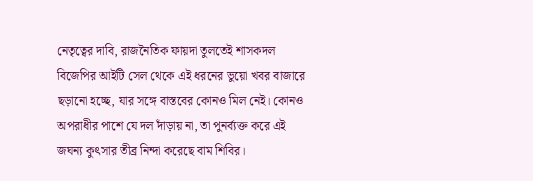নেতৃত্বের দাবি, রাজনৈতিক ফায়দা তুলতেই শাসকদল বিজেপির আইটি সেল থেকে এই ধরনের ভুয়ো খবর বাজারে ছড়ানো হচ্ছে, যার সঙ্গে বাস্তবের কোনও মিল নেই। কোনও অপরাধীর পাশে যে দল দাঁড়ায় না, তা পুনর্ব্যক্ত করে এই জঘন্য কুৎসার তীব্র নিন্দা করেছে বাম শিবির।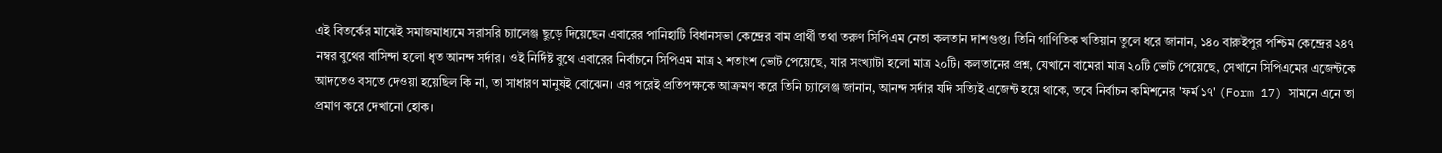এই বিতর্কের মাঝেই সমাজমাধ্যমে সরাসরি চ্যালেঞ্জ ছুড়ে দিয়েছেন এবারের পানিহাটি বিধানসভা কেন্দ্রের বাম প্রার্থী তথা তরুণ সিপিএম নেতা কলতান দাশগুপ্ত। তিনি গাণিতিক খতিয়ান তুলে ধরে জানান, ১৪০ বারুইপুর পশ্চিম কেন্দ্রের ২৪৭ নম্বর বুথের বাসিন্দা হলো ধৃত আনন্দ সর্দার। ওই নির্দিষ্ট বুথে এবারের নির্বাচনে সিপিএম মাত্র ২ শতাংশ ভোট পেয়েছে, যার সংখ্যাটা হলো মাত্র ২০টি। কলতানের প্রশ্ন, যেখানে বামেরা মাত্র ২০টি ভোট পেয়েছে, সেখানে সিপিএমের এজেন্টকে আদতেও বসতে দেওয়া হয়েছিল কি না, তা সাধারণ মানুষই বোঝেন। এর পরেই প্রতিপক্ষকে আক্রমণ করে তিনি চ্যালেঞ্জ জানান, আনন্দ সর্দার যদি সত্যিই এজেন্ট হয়ে থাকে, তবে নির্বাচন কমিশনের 'ফর্ম ১৭' (Form 17) সামনে এনে তা প্রমাণ করে দেখানো হোক।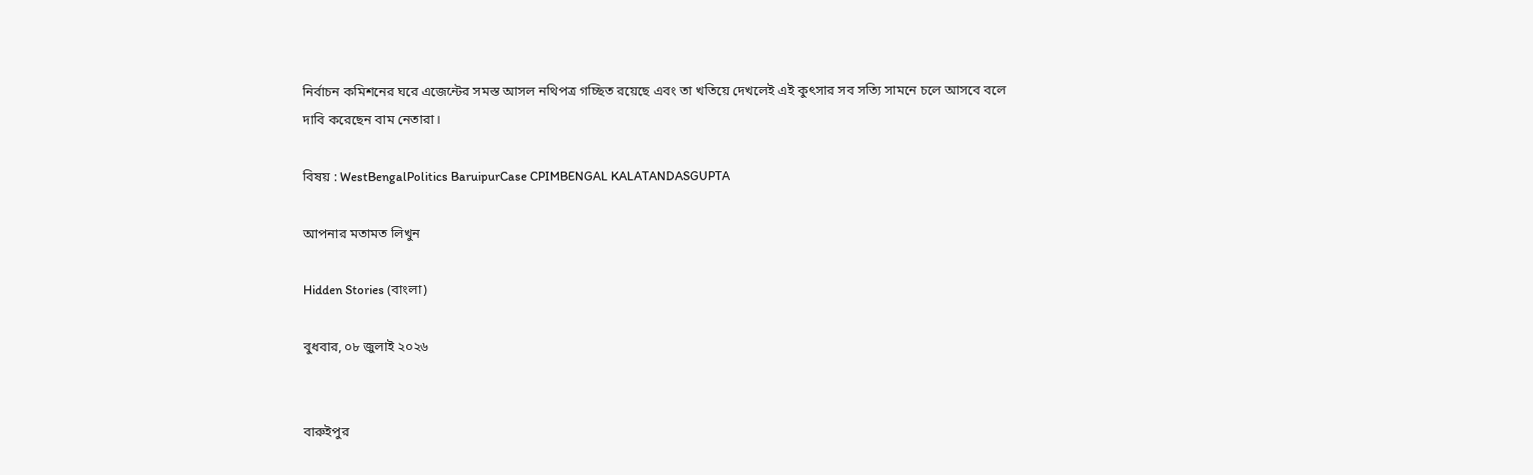নির্বাচন কমিশনের ঘরে এজেন্টের সমস্ত আসল নথিপত্র গচ্ছিত রয়েছে এবং তা খতিয়ে দেখলেই এই কুৎসার সব সত্যি সামনে চলে আসবে বলে দাবি করেছেন বাম নেতারা।

বিষয় : WestBengalPolitics BaruipurCase CPIMBENGAL KALATANDASGUPTA

আপনার মতামত লিখুন

Hidden Stories (বাংলা)

বুধবার, ০৮ জুলাই ২০২৬


বারুইপুর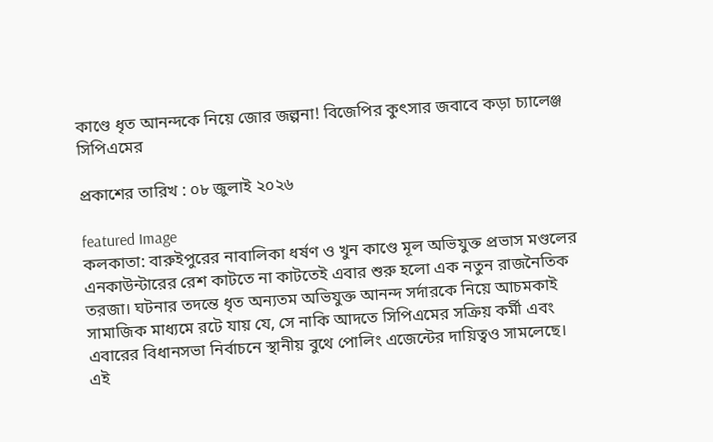কাণ্ডে ধৃত আনন্দকে নিয়ে জোর জল্পনা! বিজেপির কুৎসার জবাবে কড়া চ্যালেঞ্জ সিপিএমের

প্রকাশের তারিখ : ০৮ জুলাই ২০২৬

featured Image
কলকাতা: বারুইপুরের নাবালিকা ধর্ষণ ও খুন কাণ্ডে মূল অভিযুক্ত প্রভাস মণ্ডলের এনকাউন্টারের রেশ কাটতে না কাটতেই এবার শুরু হলো এক নতুন রাজনৈতিক তরজা। ঘটনার তদন্তে ধৃত অন্যতম অভিযুক্ত আনন্দ সর্দারকে নিয়ে আচমকাই সামাজিক মাধ্যমে রটে যায় যে, সে নাকি আদতে সিপিএমের সক্রিয় কর্মী এবং এবারের বিধানসভা নির্বাচনে স্থানীয় বুথে পোলিং এজেন্টের দায়িত্বও সামলেছে। এই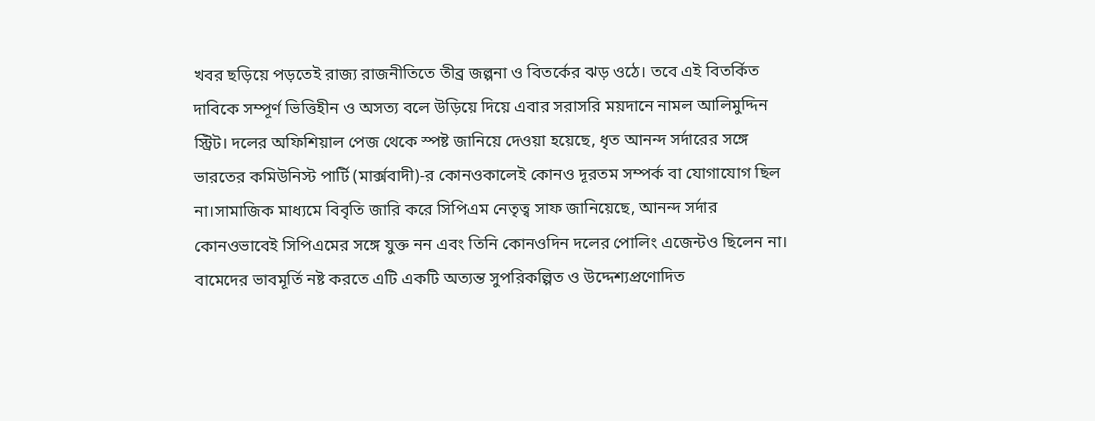খবর ছড়িয়ে পড়তেই রাজ্য রাজনীতিতে তীব্র জল্পনা ও বিতর্কের ঝড় ওঠে। তবে এই বিতর্কিত দাবিকে সম্পূর্ণ ভিত্তিহীন ও অসত্য বলে উড়িয়ে দিয়ে এবার সরাসরি ময়দানে নামল আলিমুদ্দিন স্ট্রিট। দলের অফিশিয়াল পেজ থেকে স্পষ্ট জানিয়ে দেওয়া হয়েছে, ধৃত আনন্দ সর্দারের সঙ্গে ভারতের কমিউনিস্ট পার্টি (মার্ক্সবাদী)-র কোনওকালেই কোনও দূরতম সম্পর্ক বা যোগাযোগ ছিল না।সামাজিক মাধ্যমে বিবৃতি জারি করে সিপিএম নেতৃত্ব সাফ জানিয়েছে, আনন্দ সর্দার কোনওভাবেই সিপিএমের সঙ্গে যুক্ত নন এবং তিনি কোনওদিন দলের পোলিং এজেন্টও ছিলেন না। বামেদের ভাবমূর্তি নষ্ট করতে এটি একটি অত্যন্ত সুপরিকল্পিত ও উদ্দেশ্যপ্রণোদিত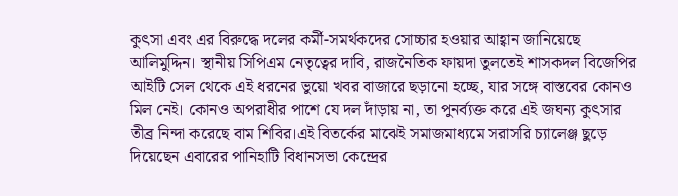কুৎসা এবং এর বিরুদ্ধে দলের কর্মী-সমর্থকদের সোচ্চার হওয়ার আহ্বান জানিয়েছে আলিমুদ্দিন। স্থানীয় সিপিএম নেতৃত্বের দাবি, রাজনৈতিক ফায়দা তুলতেই শাসকদল বিজেপির আইটি সেল থেকে এই ধরনের ভুয়ো খবর বাজারে ছড়ানো হচ্ছে, যার সঙ্গে বাস্তবের কোনও মিল নেই। কোনও অপরাধীর পাশে যে দল দাঁড়ায় না, তা পুনর্ব্যক্ত করে এই জঘন্য কুৎসার তীব্র নিন্দা করেছে বাম শিবির।এই বিতর্কের মাঝেই সমাজমাধ্যমে সরাসরি চ্যালেঞ্জ ছুড়ে দিয়েছেন এবারের পানিহাটি বিধানসভা কেন্দ্রের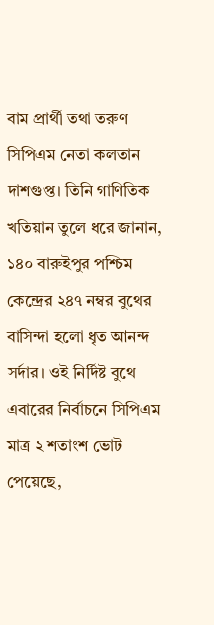বাম প্রার্থী তথা তরুণ সিপিএম নেতা কলতান দাশগুপ্ত। তিনি গাণিতিক খতিয়ান তুলে ধরে জানান, ১৪০ বারুইপুর পশ্চিম কেন্দ্রের ২৪৭ নম্বর বুথের বাসিন্দা হলো ধৃত আনন্দ সর্দার। ওই নির্দিষ্ট বুথে এবারের নির্বাচনে সিপিএম মাত্র ২ শতাংশ ভোট পেয়েছে,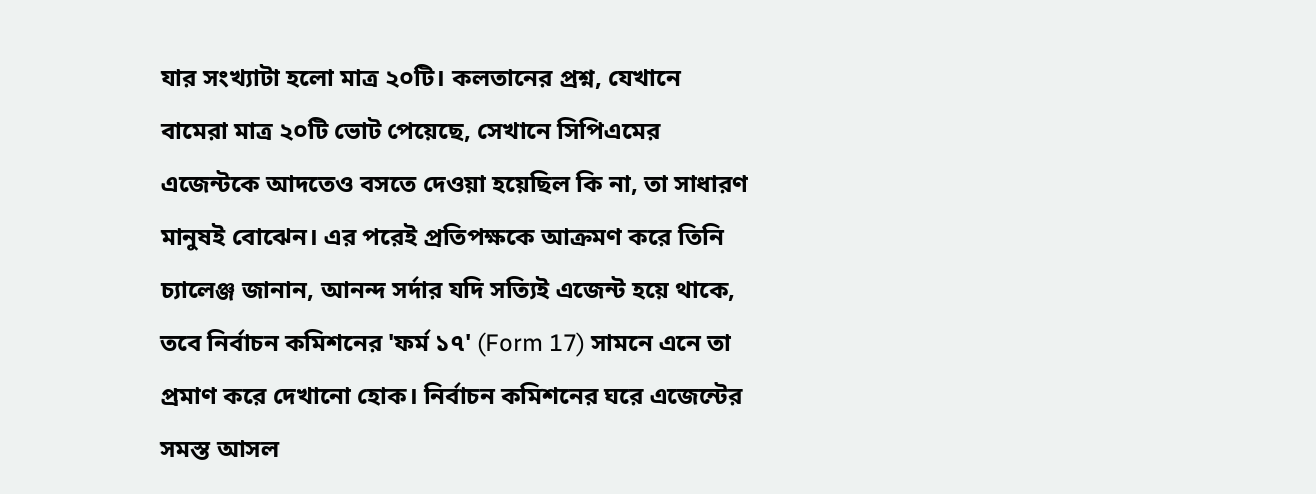যার সংখ্যাটা হলো মাত্র ২০টি। কলতানের প্রশ্ন, যেখানে বামেরা মাত্র ২০টি ভোট পেয়েছে, সেখানে সিপিএমের এজেন্টকে আদতেও বসতে দেওয়া হয়েছিল কি না, তা সাধারণ মানুষই বোঝেন। এর পরেই প্রতিপক্ষকে আক্রমণ করে তিনি চ্যালেঞ্জ জানান, আনন্দ সর্দার যদি সত্যিই এজেন্ট হয়ে থাকে, তবে নির্বাচন কমিশনের 'ফর্ম ১৭' (Form 17) সামনে এনে তা প্রমাণ করে দেখানো হোক। নির্বাচন কমিশনের ঘরে এজেন্টের সমস্ত আসল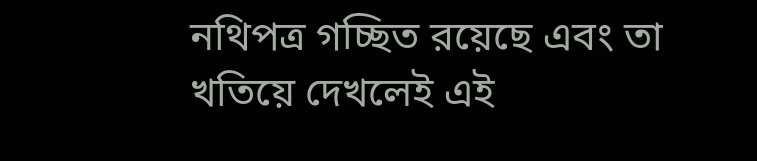নথিপত্র গচ্ছিত রয়েছে এবং তা খতিয়ে দেখলেই এই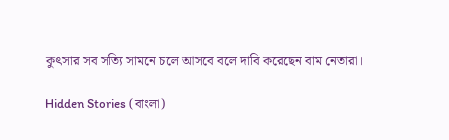কুৎসার সব সত্যি সামনে চলে আসবে বলে দাবি করেছেন বাম নেতারা।

Hidden Stories (বাংলা)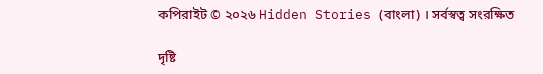কপিরাইট © ২০২৬ Hidden Stories (বাংলা) । সর্বস্বত্ব সংরক্ষিত

দৃষ্টি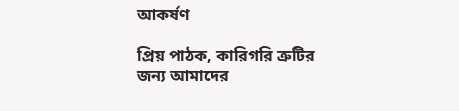আকর্ষণ

প্রিয় পাঠক, কারিগরি ত্রুটির জন্য আমাদের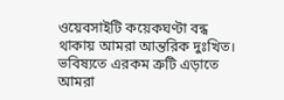ওয়েবসাইটি কয়েকঘণ্টা বন্ধ থাকায় আমরা আন্তরিক দুঃখিত। ভবিষ্যতে এরকম ত্রুটি এড়াতে আমরা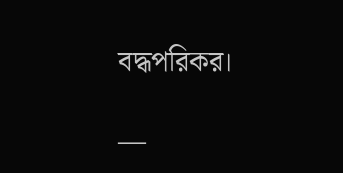বদ্ধপরিকর।

—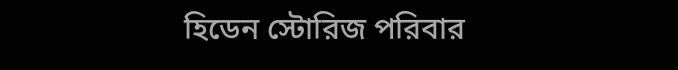হিডেন স্টোরিজ পরিবার